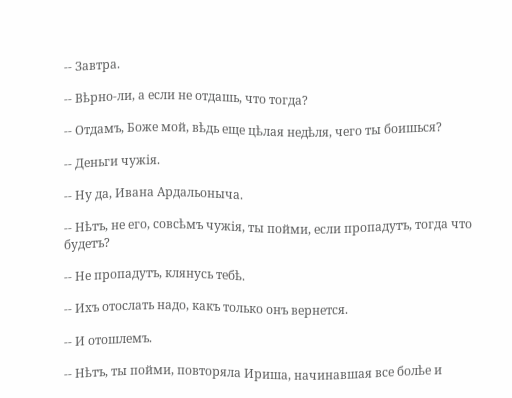-- Завтра.

-- Вѣрно-ли, а если не отдашь, что тогда?

-- Отдамъ, Боже мой, вѣдь еще цѣлая недѣля, чего ты боишься?

-- Деньги чужія.

-- Ну да, Ивана Ардальоныча.

-- Нѣтъ, не его, совсѣмъ чужія, ты пойми, если пропадутъ, тогда что будетъ?

-- Не пропадутъ, клянусь тебѣ.

-- Ихъ отослать надо, какъ только онъ вернется.

-- И отошлемъ.

-- Нѣтъ, ты пойми, повторяла Ириша, начинавшая все болѣе и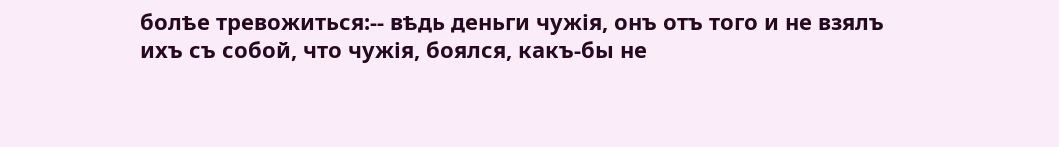болѣе тревожиться:-- вѣдь деньги чужія, онъ отъ того и не взялъ ихъ съ собой, что чужія, боялся, какъ-бы не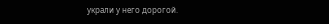украли у него дорогой.